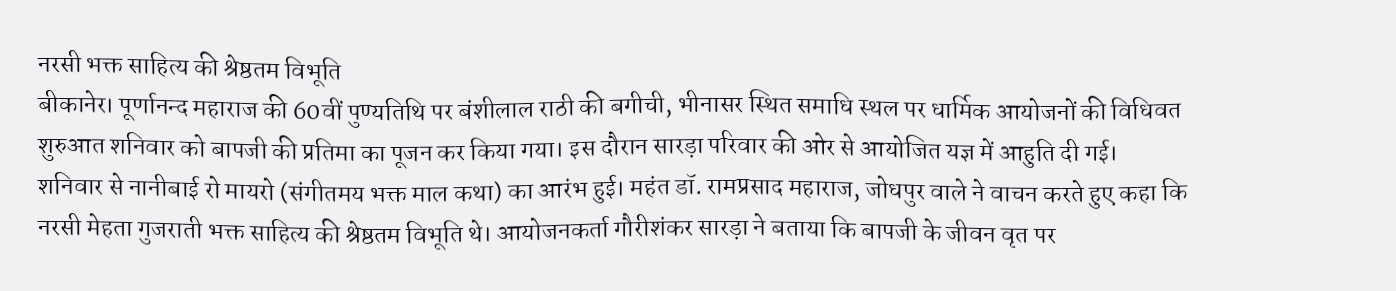नरसी भक्त साहित्य की श्रेष्ठतम विभूति
बीकानेर। पूर्णानन्द महाराज की 60वीं पुण्यतिथि पर बंशीलाल राठी की बगीची, भीनासर स्थित समाधि स्थल पर धार्मिक आयोजनों की विधिवत शुरुआत शनिवार को बापजी की प्रतिमा का पूजन कर किया गया। इस दौरान सारड़ा परिवार की ओर से आयोजित यज्ञ में आहुति दी गई। शनिवार से नानीबाई रो मायरो (संगीतमय भक्त माल कथा) का आरंभ हुई। महंत डॉ. रामप्रसाद महाराज, जोधपुर वाले ने वाचन करते हुए कहा कि नरसी मेहता गुजराती भक्त साहित्य की श्रेष्ठतम विभूति थे। आयोजनकर्ता गौरीशंकर सारड़ा ने बताया कि बापजी के जीवन वृत पर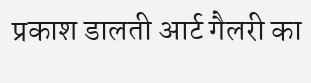प्रकाश डालती आर्ट गैलरी का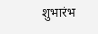शुभारंभ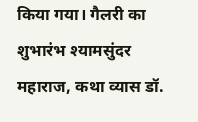किया गया। गैलरी का शुभारंभ श्यामसुंदर महाराज, कथा व्यास डॉ.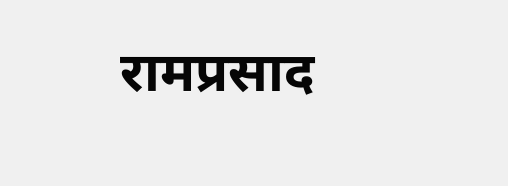रामप्रसाद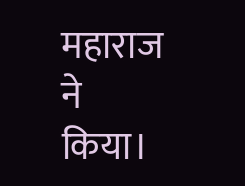महाराज ने किया।